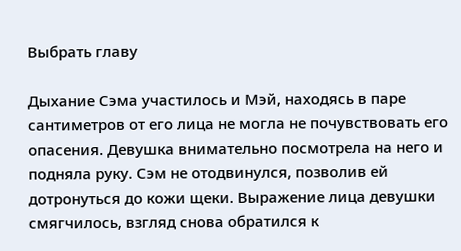Выбрать главу

Дыхание Сэма участилось и Мэй, находясь в паре сантиметров от его лица не могла не почувствовать его опасения. Девушка внимательно посмотрела на него и подняла руку. Сэм не отодвинулся, позволив ей дотронуться до кожи щеки. Выражение лица девушки смягчилось, взгляд снова обратился к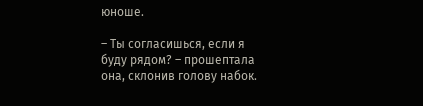юноше.

– Ты согласишься, если я буду рядом? – прошептала она, склонив голову набок.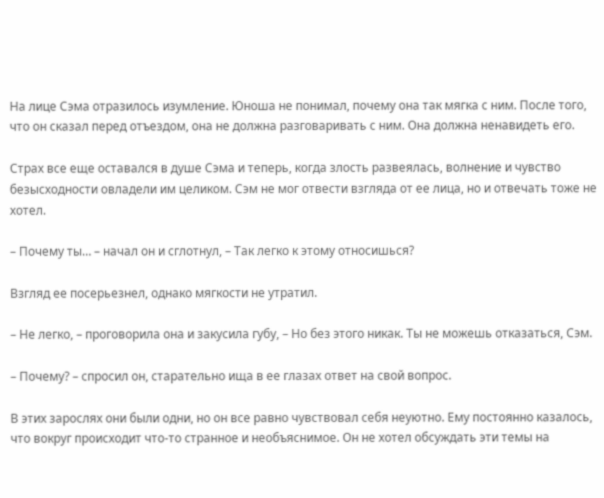На лице Сэма отразилось изумление. Юноша не понимал, почему она так мягка с ним. После того, что он сказал перед отъездом, она не должна разговаривать с ним. Она должна ненавидеть его.

Страх все еще оставался в душе Сэма и теперь, когда злость развеялась, волнение и чувство безысходности овладели им целиком. Сэм не мог отвести взгляда от ее лица, но и отвечать тоже не хотел.

– Почему ты… – начал он и сглотнул, – Так легко к этому относишься?

Взгляд ее посерьезнел, однако мягкости не утратил.

– Не легко, – проговорила она и закусила губу, – Но без этого никак. Ты не можешь отказаться, Сэм.

– Почему? – спросил он, старательно ища в ее глазах ответ на свой вопрос.

В этих зарослях они были одни, но он все равно чувствовал себя неуютно. Ему постоянно казалось, что вокруг происходит что-то странное и необъяснимое. Он не хотел обсуждать эти темы на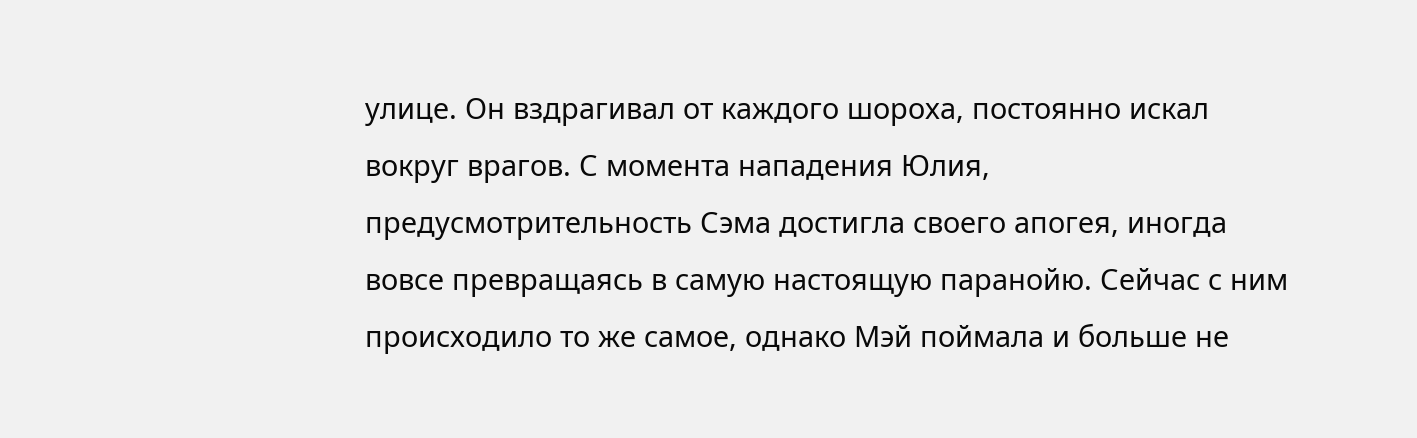улице. Он вздрагивал от каждого шороха, постоянно искал вокруг врагов. С момента нападения Юлия, предусмотрительность Сэма достигла своего апогея, иногда вовсе превращаясь в самую настоящую паранойю. Сейчас с ним происходило то же самое, однако Мэй поймала и больше не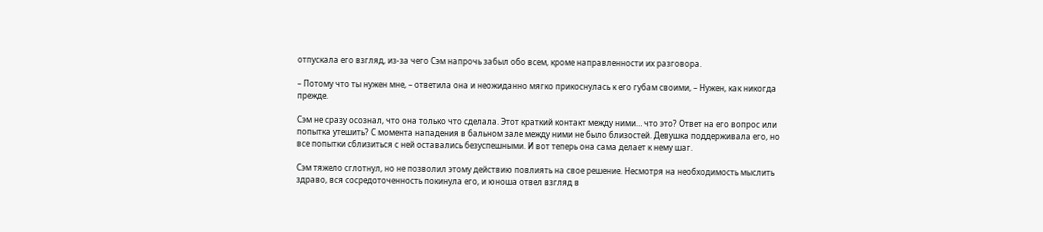отпускала его взгляд, из-за чего Сэм напрочь забыл обо всем, кроме направленности их разговора.

– Потому что ты нужен мне, – ответила она и неожиданно мягко прикоснулась к его губам своими, – Нужен, как никогда прежде.

Сэм не сразу осознал, что она только что сделала. Этот краткий контакт между ними… что это? Ответ на его вопрос или попытка утешить? С момента нападения в бальном зале между ними не было близостей. Девушка поддерживала его, но все попытки сблизиться с ней оставались безуспешными. И вот теперь она сама делает к нему шаг.

Сэм тяжело сглотнул, но не позволил этому действию повлиять на свое решение. Несмотря на необходимость мыслить здраво, вся сосредоточенность покинула его, и юноша отвел взгляд в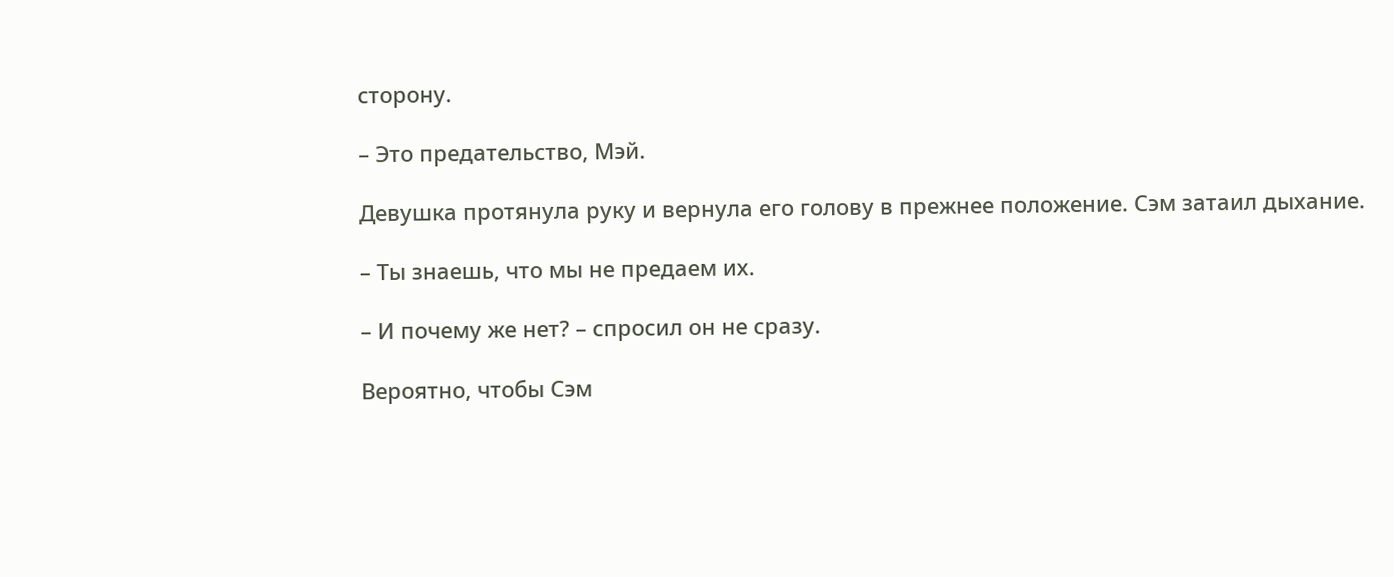сторону.

– Это предательство, Мэй.

Девушка протянула руку и вернула его голову в прежнее положение. Сэм затаил дыхание.

– Ты знаешь, что мы не предаем их.

– И почему же нет? – спросил он не сразу.

Вероятно, чтобы Сэм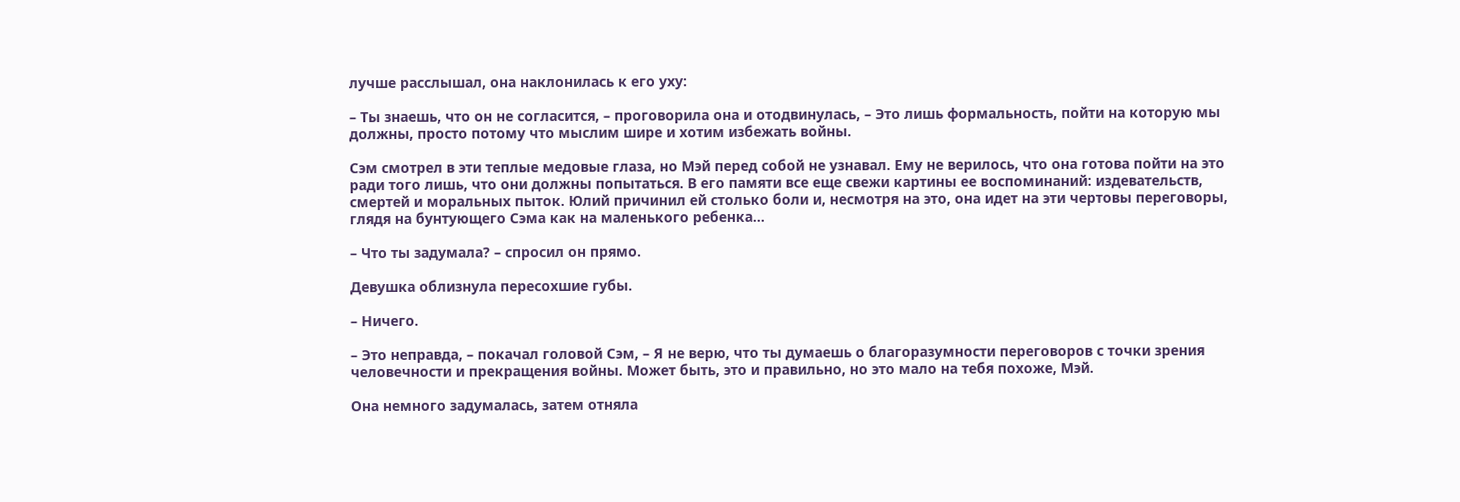лучше расслышал, она наклонилась к его уху:

– Ты знаешь, что он не согласится, – проговорила она и отодвинулась, – Это лишь формальность, пойти на которую мы должны, просто потому что мыслим шире и хотим избежать войны.

Сэм смотрел в эти теплые медовые глаза, но Мэй перед собой не узнавал. Ему не верилось, что она готова пойти на это ради того лишь, что они должны попытаться. В его памяти все еще свежи картины ее воспоминаний: издевательств, смертей и моральных пыток. Юлий причинил ей столько боли и, несмотря на это, она идет на эти чертовы переговоры, глядя на бунтующего Сэма как на маленького ребенка…

– Что ты задумала? – спросил он прямо.

Девушка облизнула пересохшие губы.

– Ничего.

– Это неправда, – покачал головой Сэм, – Я не верю, что ты думаешь о благоразумности переговоров с точки зрения человечности и прекращения войны. Может быть, это и правильно, но это мало на тебя похоже, Мэй.

Она немного задумалась, затем отняла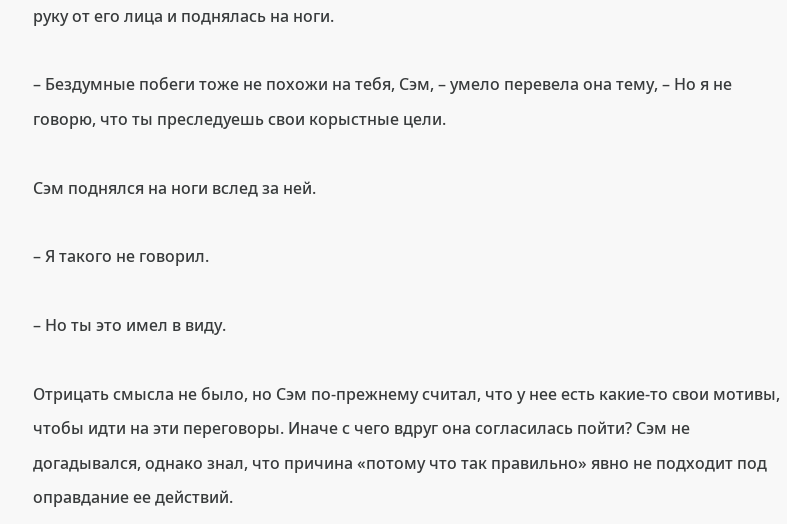руку от его лица и поднялась на ноги.

– Бездумные побеги тоже не похожи на тебя, Сэм, – умело перевела она тему, – Но я не говорю, что ты преследуешь свои корыстные цели.

Сэм поднялся на ноги вслед за ней.

– Я такого не говорил.

– Но ты это имел в виду.

Отрицать смысла не было, но Сэм по-прежнему считал, что у нее есть какие-то свои мотивы, чтобы идти на эти переговоры. Иначе с чего вдруг она согласилась пойти? Сэм не догадывался, однако знал, что причина «потому что так правильно» явно не подходит под оправдание ее действий.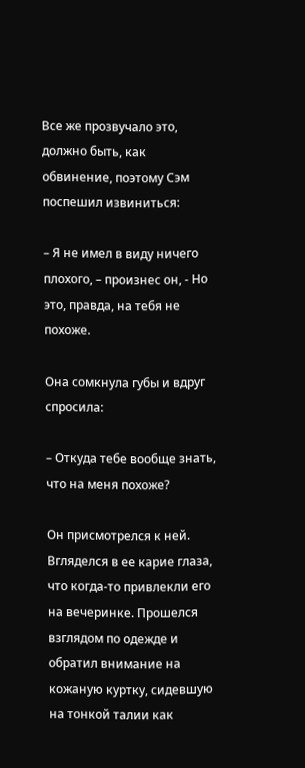Все же прозвучало это, должно быть, как обвинение, поэтому Сэм поспешил извиниться:

– Я не имел в виду ничего плохого, – произнес он, - Но это, правда, на тебя не похоже.

Она сомкнула губы и вдруг спросила:

– Откуда тебе вообще знать, что на меня похоже?

Он присмотрелся к ней. Вгляделся в ее карие глаза, что когда-то привлекли его на вечеринке. Прошелся взглядом по одежде и обратил внимание на кожаную куртку, сидевшую на тонкой талии как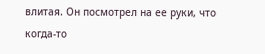влитая. Он посмотрел на ее руки, что когда-то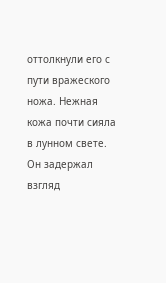оттолкнули его с пути вражеского ножа. Нежная кожа почти сияла в лунном свете. Он задержал взгляд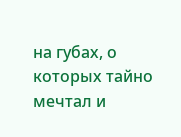на губах, о которых тайно мечтал и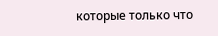которые только что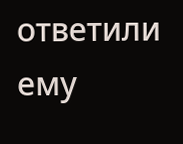ответили ему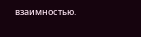взаимностью.